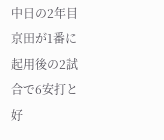中日の2年目京田が1番に起用後の2試合で6安打と好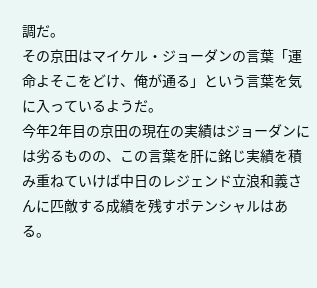調だ。
その京田はマイケル・ジョーダンの言葉「運命よそこをどけ、俺が通る」という言葉を気に入っているようだ。
今年2年目の京田の現在の実績はジョーダンには劣るものの、この言葉を肝に銘じ実績を積み重ねていけば中日のレジェンド立浪和義さんに匹敵する成績を残すポテンシャルはある。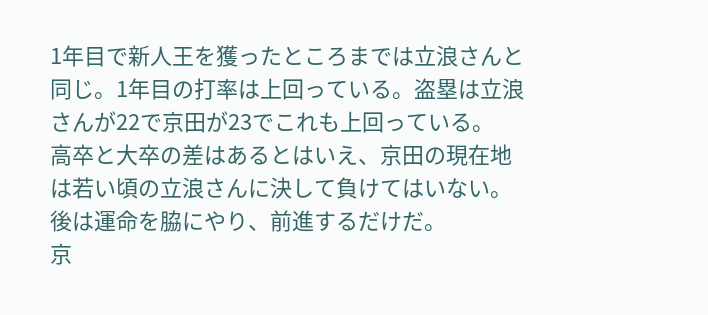1年目で新人王を獲ったところまでは立浪さんと同じ。1年目の打率は上回っている。盗塁は立浪さんが22で京田が23でこれも上回っている。
高卒と大卒の差はあるとはいえ、京田の現在地は若い頃の立浪さんに決して負けてはいない。
後は運命を脇にやり、前進するだけだ。
京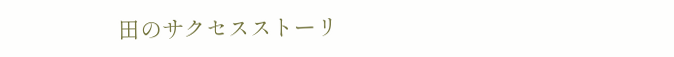田のサクセスストーリ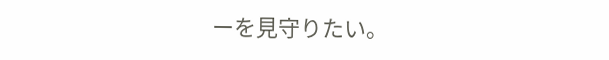ーを見守りたい。